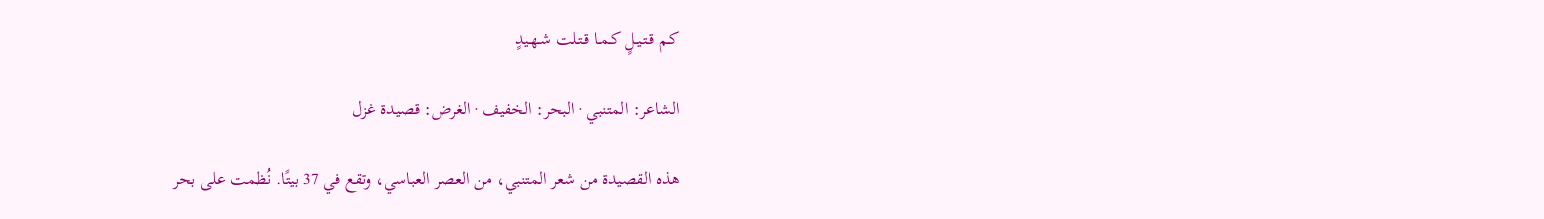كـم قـتـيـلٍ كـمـا قـتـلت شـهـيدٍ

الشاعر: المتنبي · البحر: الخفيف · الغرض: قصيدة غزل

هذه القصيدة من شعر المتنبي، من العصر العباسي، وتقع في 37 بيتًا. نُظمت على بحر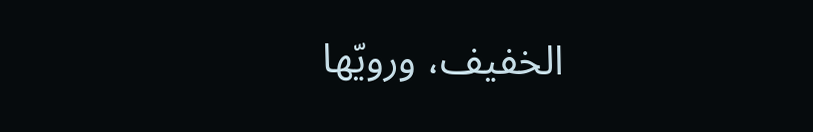الخفيف، ورويّها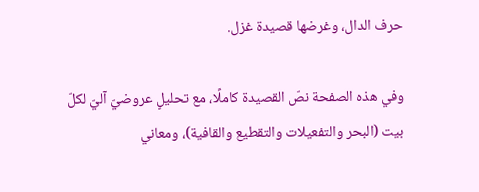حرف الدال، وغرضها قصيدة غزل.

وفي هذه الصفحة نصّ القصيدة كاملًا، مع تحليلٍ عروضيّ آليّ لكلّ بيت (البحر والتفعيلات والتقطيع والقافية)، ومعاني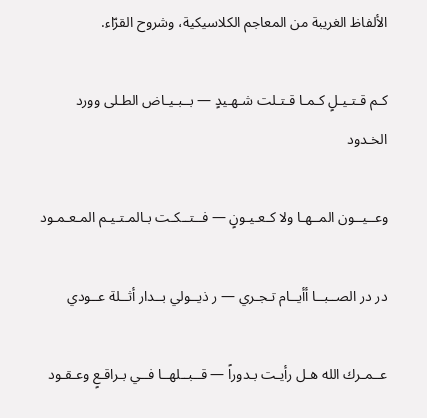الألفاظ الغريبة من المعاجم الكلاسيكية، وشروح القرّاء.

كـم قـتـيـلٍ كـمـا قـتـلت شـهـيدٍ — بــبـيـاض الطـلى وورد الخـدود

وعــيــون المــهـا ولا كـعـيـونٍ — فــتــكـت بـالمـتـيـم المـعـمـود

در در الصــبــا أأيــام تـجـري — ر ذيــولي بــدار أثــلة عــودي

عــمـرك الله هـل رأيـت بـدوراً — قــبــلهــا فــي بـراقـعٍ وعـقـود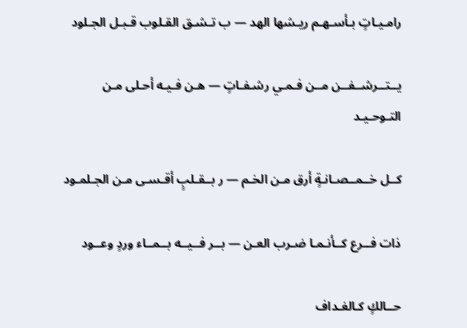رامـيـاتٍ بـأسـهـم ريـشها الهد — ب تـشـق القـلوب قـبـل الجـلود

يــتــرشــفــن مــن فـمـي رشـفـاتٍ — هـن فـيـه أحـلى مـن التـوحـيـد

كــل خــمــصـانـةٍ أرق مـن الخـم — ر بــقـلبٍ أقـسـى مـن الجـلمـود

ذات فــرع كــأنـمـا ضـرب العـن — بــر فــيــه بــمــاء وردٍ وعــود

حــالكٍ كـالغـداف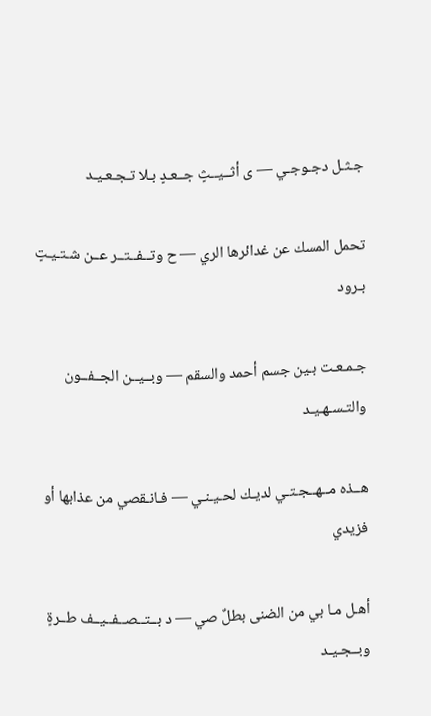جـثـل دجـوجـي — ى أثــيــثٍ جــعـدٍ بـلا تـجـعـيـد

تحمل المسك عن غدائرها الري — ح وتــفــتــر عــن شـتـيـتٍ بـرود

جـمـعـت بـين جسم أحمد والسقم — وبــيــن الجــفــون والتـسـهـيـد

هــذه مــهــجـتـي لديـك لحـيـنـي — فـانـقصي من عذابها أو فزيدي

أهـل مـا بي من الضنى بطلٌ صي — د بــتــصــفــيــف طــرةٍ وبــجـيـد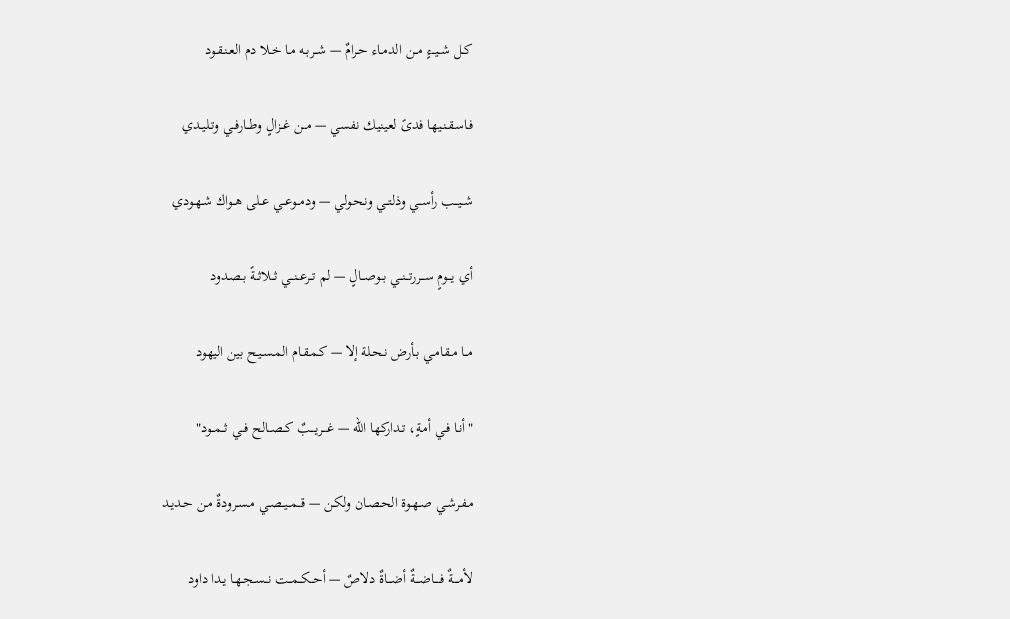كــل شــيــءٍ مــن الدمـاء حـرامٌ — شــربـه مـا خـلا دم العـنـقـود

فـاسـقـنـيها فدىً لعينيك نفسي — مــن غــزالٍ وطــارفــي وتـليـدي

شــيــب رأســي وذلتــي ونـحـولي — ودمــوعــي عــلى هــواك شـهـودي

أي يـــومٍ ســـررتــنــي بــوصــالٍ — لم تــرعــنــي ثــلاثــةً بـصـدود

مــا مـقـامـي بـأرض نـحـلة إلا — كـمـقـام المـسـيـح بين اليهود

"أنـا فـي أمـةٍ، تـداركها الله — غـــريـــبٌ كــصــالح فــي ثــمــود"

مـفـرشـي صـهـوة الحـصـان ولكـن — قــمــيــصـي مـسـرودةٌ مـن حـديـد

لأمــــةٌ فــــاضـــةٌ أضـــاةٌ دلاصٌ — أحــكــمــت نــسـجـهـا يـدا داود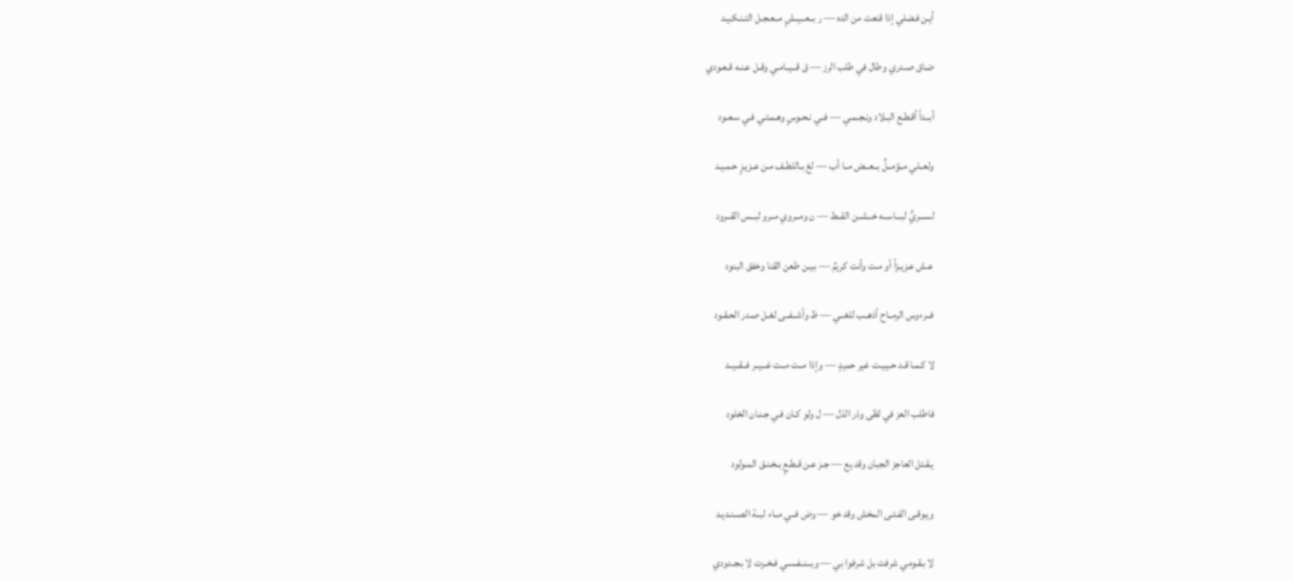أيـن فـضلي إذا قنعت من الده — ر بــعــيــشٍ مــعـجـل التـنـكـيـد

ضـاق صـدري وطال في طلب الرز — ق قــيــامـي وقـل عـنـه قـعـودي

أبــداً أقـطـع البـلاد ونـجـمـي — فــي نـحـوسٍ وهـمـتـي فـي سـعـود

ولعــلي مــؤمــلٌ بــعــض مــا أب — لغ بـاللطـف مـن عـزيـزٍ حـمـيـد

لســـريٍّ لبـــاســه خــشــن القــط — ن ومــروي مــرو لبــس القــرود

عـش عـزيـزاً أو مـت وأنت كريمٌ — بـيـن طعن القنا وخفق البنود

فــرءوس الرمــاح أذهــب للغــي — ظ وأشــفــى لغـل صـدر الحـقـود

لا كـمـا قـد حـيـيـت غير حميدٍ — وإذا مــت مــت غــيــر فــقــيــد

فاطلب العز في لظى وذر الذل — ل ولو كـان فـي جـنـان الخلود

يـقـتل العاجز الجبان وقد يع — جـز عـن قـطـعٍ بـخـنـق المـولود

ويـوقـى الفـتـى المخش وقد خو — وض فــي مــاء لبــة الصــنـديـد

لا بـقـومي شرفت بل شرفوا بي — وبــنــفـسـي فـخـرت لا بـجـدودي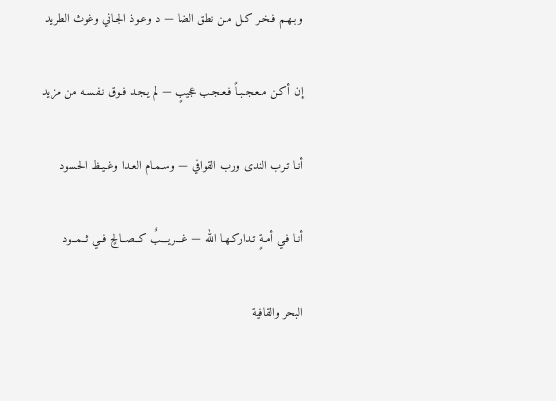وبـهـم فـخـر كـل مـن نطق الضا — د وعـوذ الجـاني وغوث الطريد

إن أكـن مـعـجـبـاً فـعـجـب عجيبٍ — لم يـجـد فـوق نـفـسـه من مزيد

أنـا تـرب الندى ورب القوافي — وسـمـام العـدا وغـيـظ الحـسود

أنـا فـي أمـةٍ تـداركـهـا الله — غـــريـــبٌ كــصــالحٍ فــي ثــمــود

البحر والقافية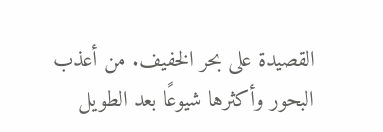القصيدة على بحر الخفيف. من أعذب البحور وأكثرها شيوعًا بعد الطويل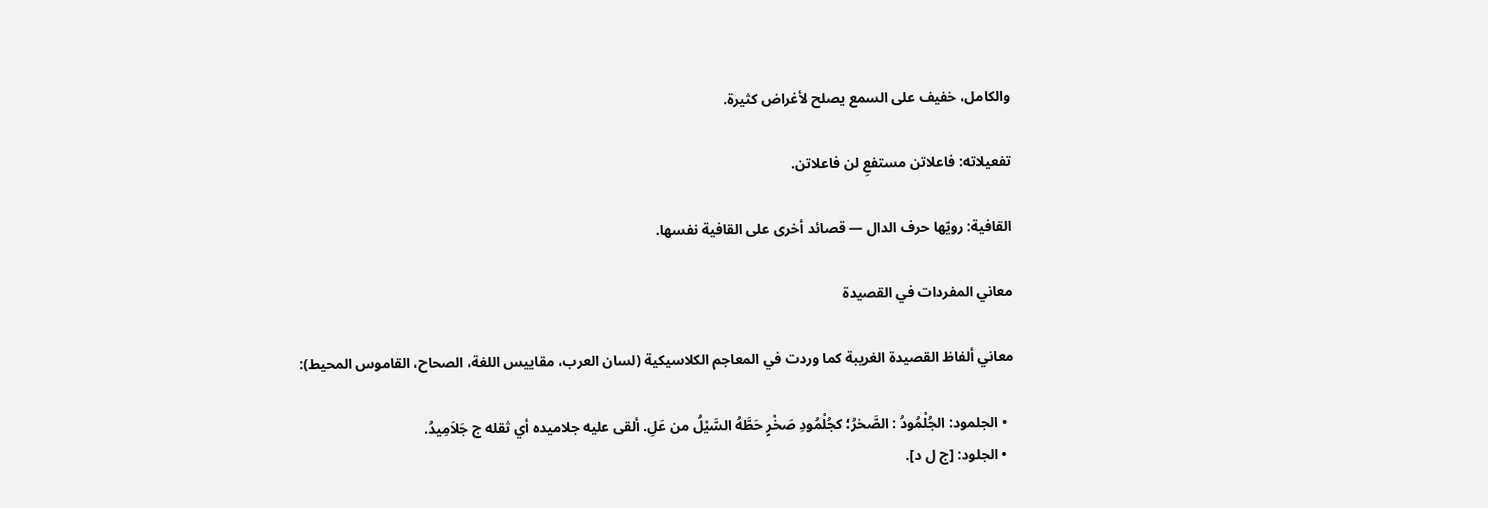والكامل، خفيف على السمع يصلح لأغراض كثيرة.

تفعيلاته: فاعلاتن مستفعِ لن فاعلاتن.

القافية: رويّها حرف الدال — قصائد أخرى على القافية نفسها.

معاني المفردات في القصيدة

معاني ألفاظ القصيدة الغريبة كما وردت في المعاجم الكلاسيكية (لسان العرب، مقاييس اللغة، الصحاح، القاموس المحيط):

  • الجلمود: الجُلْمُودُ : الصَّخرُ؛ كجُلْمُودِ صَخْرٍ حَطَّهُ السَّيْلُ من عَلِ. ألقى عليه جلاميده أي ثقله ج جَلاَمِيدُ.
  • الجلود: [ج ل د].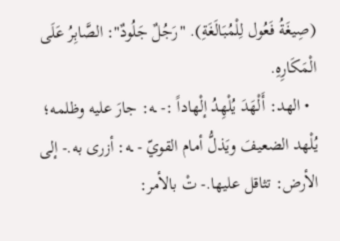(صِيغَةُ فَعُول لِلْمُبَالَغَةِ). "رَجُلٌ جَلُودٌ": الصَّابِرُ عَلَى الْمَكَارِهِ.
  • الهد: أَلْهَدَ يُلْهِدُ إلْهاداً :- ـه: جارَ عليه وظلمه؛ يُلْهد الضعيفَ ويَذلُّ أمام القويّ - ـه: أزرى به.- إلى الأرض: تثاقل عليها.- تْ بالأمر: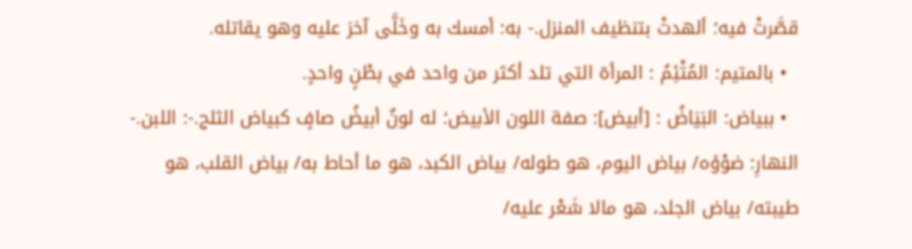قصَّرتْ فيه؛ ألهدتْ بتنظيف المنزل.- به: أمسك به وخَلَّى آخرَ عليه وهو يقاتله.
  • بالمتيم: المُتْئِمُ : المرأة التي تلد أكثر من واحد في بطْنٍ واحدٍ.
  • ببياض: البَيَاضُ : [أبيض]: صفة اللون الأبيض؛ له لونٌ أبيضُ صافٍ كبياض الثلج.-: اللبن.- النهارِ: ضوْؤه/ بياض اليوم، هو طوله/ بياض الكبد، هو ما أحاط به/ بياض القلب، هو طيبته/ بياض الجلد، هو مالا شَعْر عليه/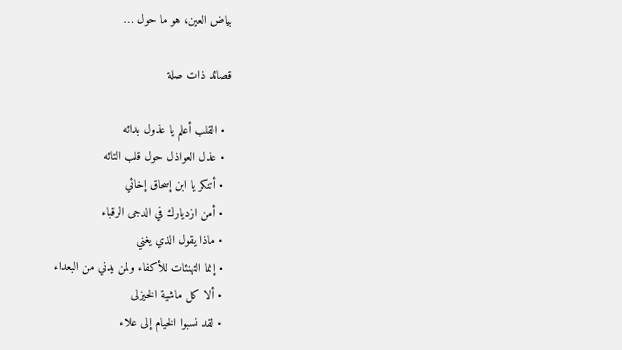بياض العين، هو ما حول …

قصائد ذات صلة

  • القلب أعلم يا عذول بدائه
  • عذل العواذل حول قلب التائه
  • أتنكر يا ابن إسحاق إخائي
  • أمن ازديارك في الدجى الرقباء
  • ماذا يقول الذي يغني
  • إنما التهنئات للأكفاء ولمن يدني من البعداء
  • ألا كل ماشية الخيزلى
  • لقد نسبوا الخيام إلى علاء